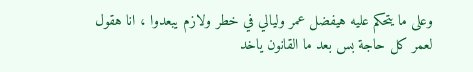وعلى ما يتحكم عليه هيفضل عمر وليالي في خطر ولازم يبعدوا ، انا هقول لعمر كل حاجة بس بعد ما القانون ياخد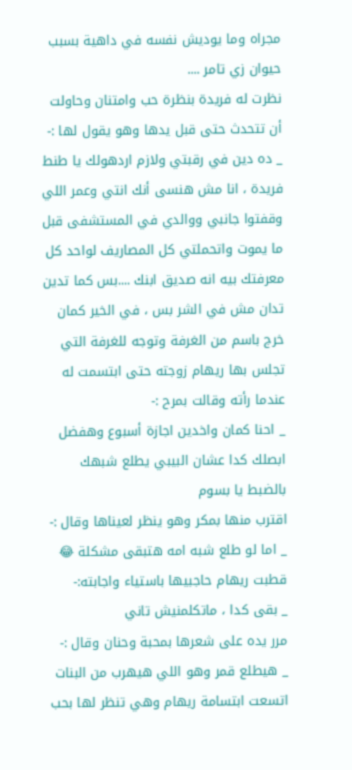مجراه وما يوديش نفسه في داهية بسبب حيوان زي تامر ....
نظرت له فريدة بنظرة حب وامتنان وحاولت أن تتحدث حتى قبل يدها وهو يقول لها :-
_ ده دين في رقبتي ولازم اردهولك يا طنط فريدة ، انا مش هنسى أنك انتي وعمر اللي وقفتوا جانبي ووالدي في المستشفى قبل ما يموت واتحملتي كل المصاريف لواحد كل معرفتك بيه انه صديق ابنك ....بس كما تدين تدان مش في الشر بس ، في الخير كمان
خرج باسم من الغرفة وتوجه للغرفة التي تجلس بها ريهام زوجته حتى ابتسمت له عندما رأته وقالت بمرح :-
_ احنا كمان واخدين اجازة أسبوع وهفضل ابصلك كدا عشان البيبي يطلع شبهك بالضبط يا بسوم
اقترب منها بمكر وهو ينظر لعيناها وقال :-
_ اما لو طلع شبه امه هتبقى مشكلة 😂
قطبت ريهام حاجبيها باستياء واجابته:-
_ بقى كدا ، ماتكلمنيش تاني
مرر يده على شعرها بمحبة وحنان وقال :-
_ هيطلع قمر وهو اللي هيهرب من البنات
اتسعت ابتسامة ريهام وهي تنظر لها بحب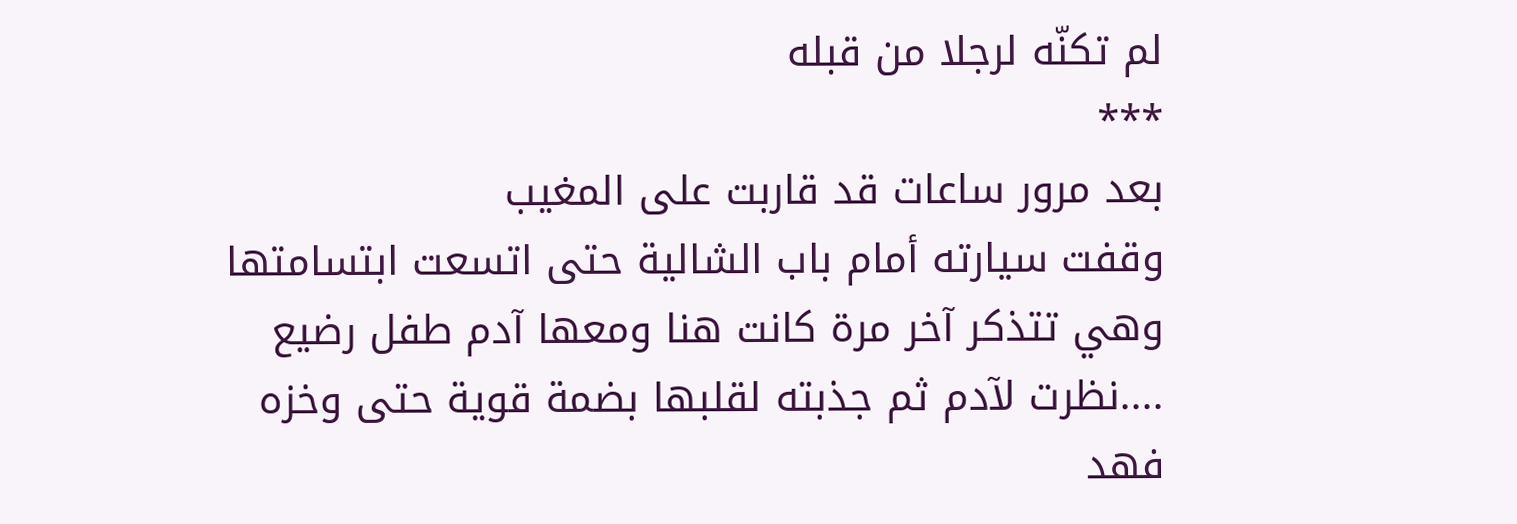لم تكنّه لرجلا من قبله
***
بعد مرور ساعات قد قاربت على المغيب
وقفت سيارته أمام باب الشالية حتى اتسعت ابتسامتها وهي تتذكر آخر مرة كانت هنا ومعها آدم طفل رضيع ....نظرت لآدم ثم جذبته لقلبها بضمة قوية حتى وخزه فهد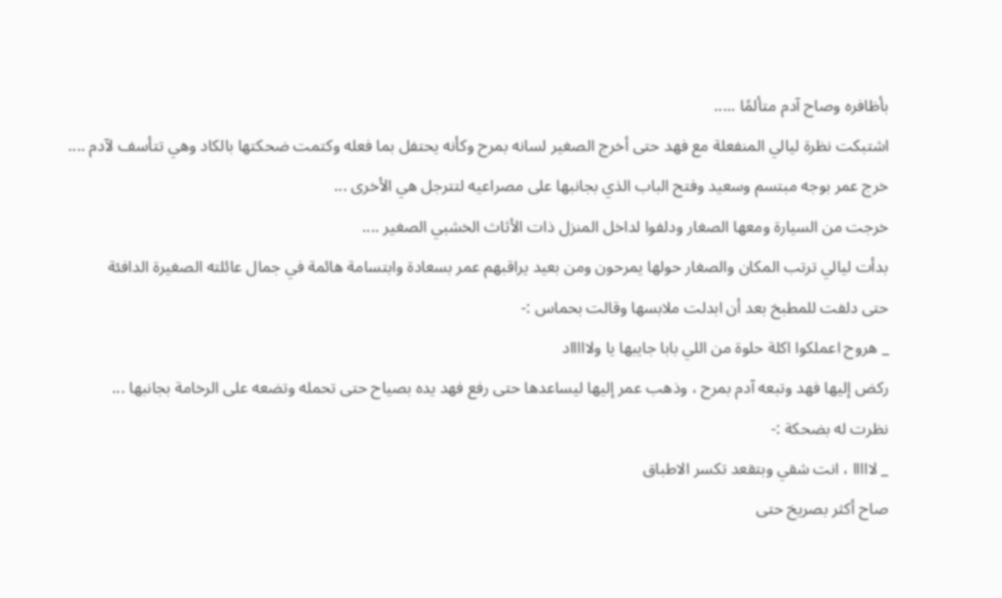بأظافره وصاح آدم متألمًا .....
اشتبكت نظرة ليالي المنفعلة مع فهد حتى أخرج الصغير لسانه بمرح وكأنه يحتفل بما فعله وكتمت ضحكتها بالكاد وهي تتأسف لآدم ....
خرج عمر بوجه مبتسم وسعيد وفتح الباب الذي بجانبها على مصراعيه لتترجل هي الأخرى ...
خرجت من السيارة ومعها الصغار ودلفوا لداخل المنزل ذات الأثاث الخشبي الصغير ....
بدأت ليالي ترتب المكان والصغار حولها يمرحون ومن بعيد يراقبهم عمر بسعادة وابتسامة هائمة في جمال عائلته الصغيرة الدافئة
حتى دلفت للمطبخ بعد أن ابدلت ملابسها وقالت بحماس :-
_ هروح اعملكوا اكلة حلوة من اللي بابا جايبها يا ولاااااد
ركض إليها فهد وتبعه آدم بمرح ، وذهب عمر إليها ليساعدها حتى رفع فهد يده بصياح حتى تحمله وتضعه على الرخامة بجانبها ...
نظرت له بضحكة :-
_ لااااا ، انت شقي وبتقعد تكسر الاطباق
صاح أكثر بصريخ حتى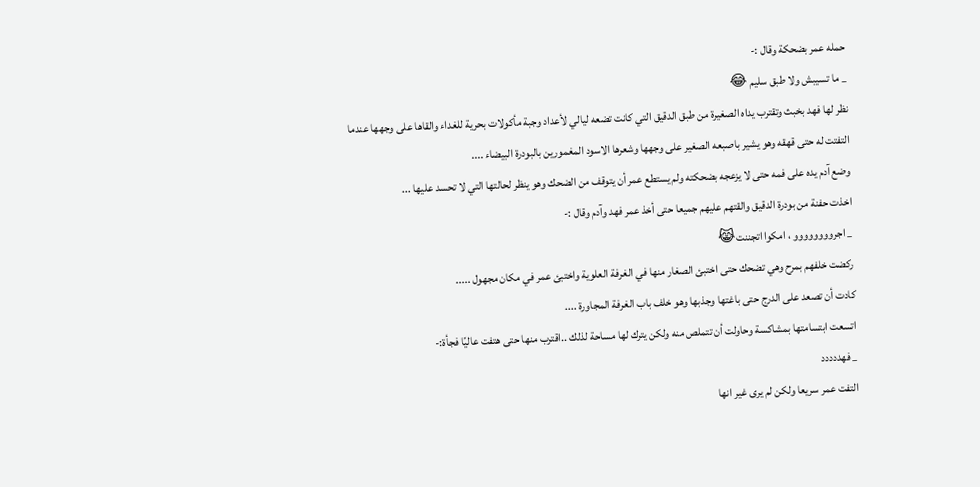حمله عمر بضحكة وقال :-
_ ما تسيبش ولا طبق سليم 😂
نظر لها فهد بخبث وتقترب يداه الصغيرة من طبق الدقيق التي كانت تضعه ليالي لأعداد وجبة مأكولات بحرية للغداء والقاها على وجهها عندما التفتت له حتى قهقه وهو يشير باصبعه الصغير على وجهها وشعرها الاسود المغمورين بالبودرة البيضاء ....
وضع آدم يده على فمه حتى لا يزعجه بضحكته ولم يستطع عمر أن يتوقف من الضحك وهو ينظر لحالتها التي لا تحسد عليها ...
اخذت حفنة من بودرة الدقيق والقتهم عليهم جميعا حتى أخذ عمر فهد وآدم وقال :-
_ اجروووووووو ، امكوا اتجننت😹
ركضت خلفهم بمرح وهي تضحك حتى اختبئ الصغار منها في الغرفة العلوية واختبئ عمر في مكان مجهول .....
كادت أن تصعد على الدرج حتى باغتها وجذبها وهو خلف باب الغرفة المجاورة ....
اتسعت ابتسامتها بمشاكسة وحاولت أن تتملص منه ولكن يترك لها مساحة لذلك ..اقترب منها حتى هتفت عاليًا فجأة:-
_ فهددددد
التفت عمر سريعا ولكن لم يرى غير انها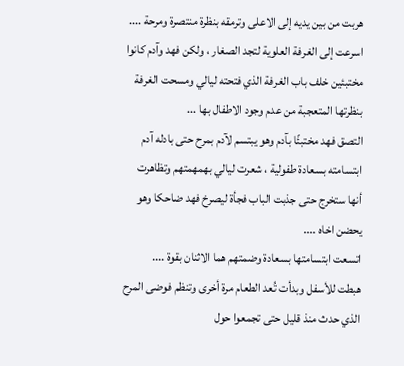هربت من بين يديه إلى الاعلى وترمقه بنظرة منتصرة ومرحة ....
اسرعت إلى الغرفة العلوية لتجد الصغار ، ولكن فهد وآدم كانوا مختبئين خلف باب الغرفة الذي فتحته ليالي ومسحت الغرفة بنظرتها المتعجبة من عدم وجود الاطفال بها ...
التصق فهد مختبئًا بآدم وهو يبتسم لآدم بمرح حتى بادله آدم ابتسامته بسعادة طفولية ، شعرت ليالي بهمهمتهم وتظاهرت أنها ستخرج حتى جذبت الباب فجأة ليصرخ فهد ضاحكا وهو يحضن اخاه ....
اتسعت ابتسامتها بسعادة وضمتهم هما الاثنان بقوة ....
هبطت للأسفل وبدأت تُعد الطعام مرة أخرى وتنظم فوضى المرح الذي حدث منذ قليل حتى تجمعوا حول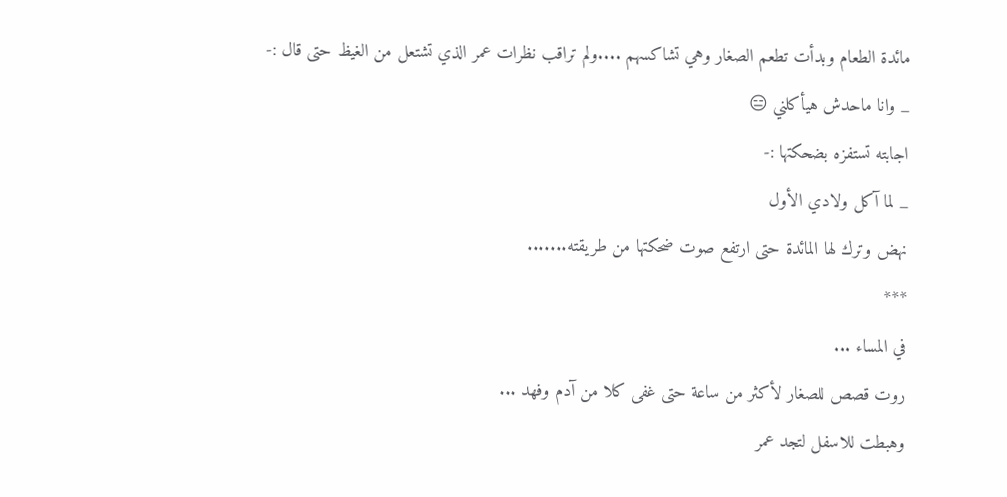مائدة الطعام وبدأت تطعم الصغار وهي تشاكسهم ....ولم تراقب نظرات عمر الذي تشتعل من الغيظ حتى قال :-
_ وانا ماحدش هيأكلني 😑
اجابته تستفزه بضحكتها :-
_ لما آكل ولادي الأول
نهض وترك لها المائدة حتى ارتفع صوت ضحكتها من طريقته.......
***
في المساء ...
روت قصص للصغار لأكثر من ساعة حتى غفى كلا من آدم وفهد ...
وهبطت للاسفل لتجد عمر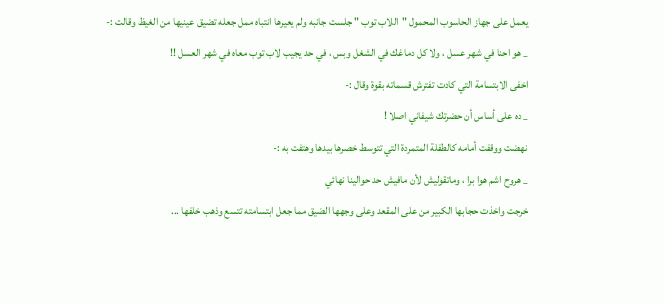يعمل على جهاز الحاسوب المحمول "اللاب توب " جلست جانبه ولم يعيرها انتباه ممل جعله تضيق عينيها من الغيظ وقالت :-
_ هو احنا في شهر عسل ، ولا كل دماغك في الشغل وبس ، في حد يجيب لاب توب معاه في شهر العسل !!
اخفى الابتسامة التي كادت تفترش قسماته بقوة وقال :-
_ ده على أساس أن حضرتك شيفاني اصلا !
نهضت ووقفت أمامه كالطفلة المتمردة التي تتوسط خصرها بيدها وهتفت به :-
_ هروح اشم هوا برا ، وماتقوليش لأن مافيش حد حوالينا نهائي
خرجت واخذت حجابها الكبير من على المقعد وعلى وجهها الضيق مما جعل ابتسامته تتسع وذهب خلفها ...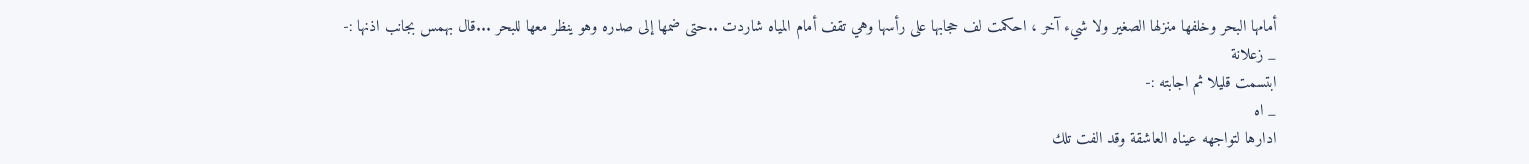أمامها البحر وخلفها منزلها الصغير ولا شيء آخر ، احكمت لف حجابها على رأسها وهي تقف أمام المياه شاردت ..حتى ضمها إلى صدره وهو ينظر معها للبحر ...قال بهمس بجانب اذنها :-
_ زعلانة
ابتسمت قليلا ثم اجابته :-
_ اه
ادارها لتواجهه عيناه العاشقة وقد الفت تلك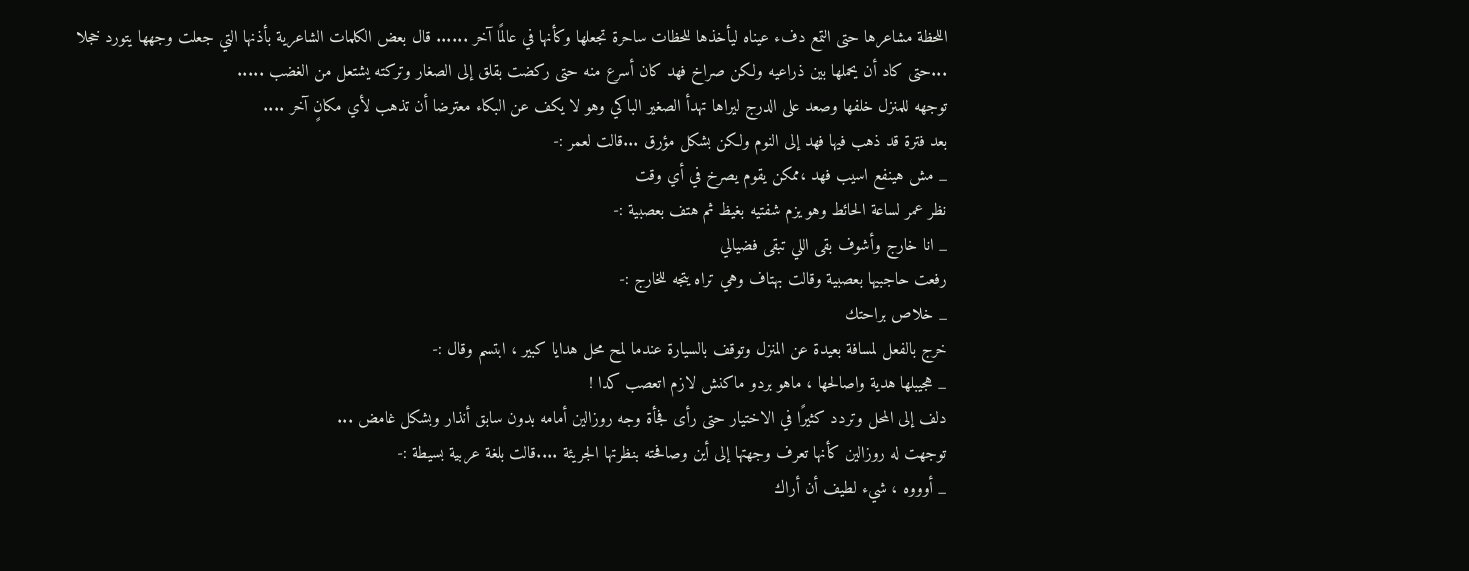اللحظة مشاعرها حتى التمع دفء عيناه ليأخذها للحظات ساحرة تجعلها وكأنها في عالمًا آخر ...... قال بعض الكلمات الشاعرية بأذنها التي جعلت وجهها يتورد خجلا ...حتى كاد أن يحملها بين ذراعيه ولكن صراخ فهد كان أسرع منه حتى ركضت بقلق إلى الصغار وتركته يشتعل من الغضب .....
توجهه للمنزل خلفها وصعد على الدرج ليراها تهدأ الصغير الباكي وهو لا يكف عن البكاء معترضا أن تذهب لأي مكانٍ آخر ....
بعد فترة قد ذهب فيها فهد إلى النوم ولكن بشكل مؤرق ...قالت لعمر :-
_ مش هينفع اسيب فهد ،ممكن يقوم يصرخ في أي وقت
نظر عمر لساعة الحائط وهو يزم شفتيه بغيظ ثم هتف بعصبية :-
_ انا خارج وأشوف بقى اللي تبقى فضيالي
رفعت حاجبيها بعصبية وقالت بهتاف وهي تراه يتجه للخارج :-
_ خلاص براحتك
خرج بالفعل لمسافة بعيدة عن المنزل وتوقف بالسيارة عندما لمح محل هدايا كبير ، ابتسم وقال :-
_ هجيبلها هدية واصالحها ، ماهو بردو ماكنش لازم اتعصب كدا !
دلف إلى المحل وتردد كثيرًا في الاختيار حتى رأى فجأة وجه روزالين أمامه بدون سابق أنذار وبشكل غامض ...
توجهت له روزالين كأنها تعرف وجهتها إلى أين وصافحته بنظرتها الجريئة ....قالت بلغة عربية بسيطة :-
_ أوووه ، شيء لطيف أن أراك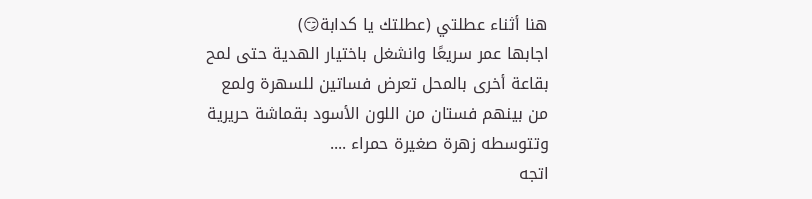هنا أثناء عطلتي (عطلتك يا كدابة😏)
اجابها عمر سريعًا وانشغل باختيار الهدية حتى لمح بقاعة أخرى بالمحل تعرض فساتين للسهرة ولمع من بينهم فستان من اللون الأسود بقماشة حريرية وتتوسطه زهرة صغيرة حمراء ....
اتجه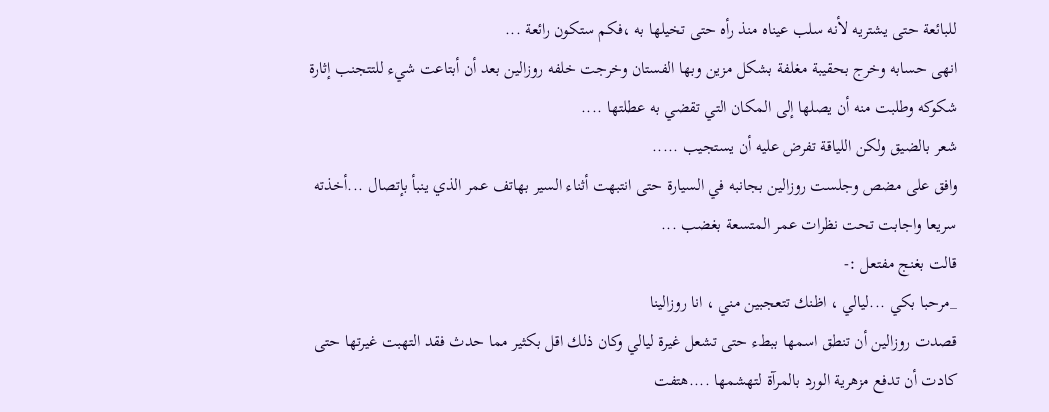للبائعة حتى يشتريه لأنه سلب عيناه منذ رأه حتى تخيلها به ،فكم ستكون رائعة ...
انهى حسابه وخرج بحقيبة مغلفة بشكل مزين وبها الفستان وخرجت خلفه روزالين بعد أن أبتاعت شيء للتتجنب إثارة شكوكه وطلبت منه أن يصلها إلى المكان التي تقضي به عطلتها ....
شعر بالضيق ولكن اللياقة تفرض عليه أن يستجيب .....
وافق على مضص وجلست روزالين بجانبه في السيارة حتى انتبهت أثناء السير بهاتف عمر الذي ينبأ بإتصال ...أخذته سريعا واجابت تحت نظرات عمر المتسعة بغضب ...
قالت بغنج مفتعل :-
_مرحبا بكي ...ليالي ، اظنك تتعجبين مني ، انا روزالينا
قصدت روزالين أن تنطق اسمها ببطء حتى تشعل غيرة ليالي وكان ذلك اقل بكثير مما حدث فقد التهبت غيرتها حتى كادت أن تدفع مزهرية الورد بالمرآة لتهشمها ....هتفت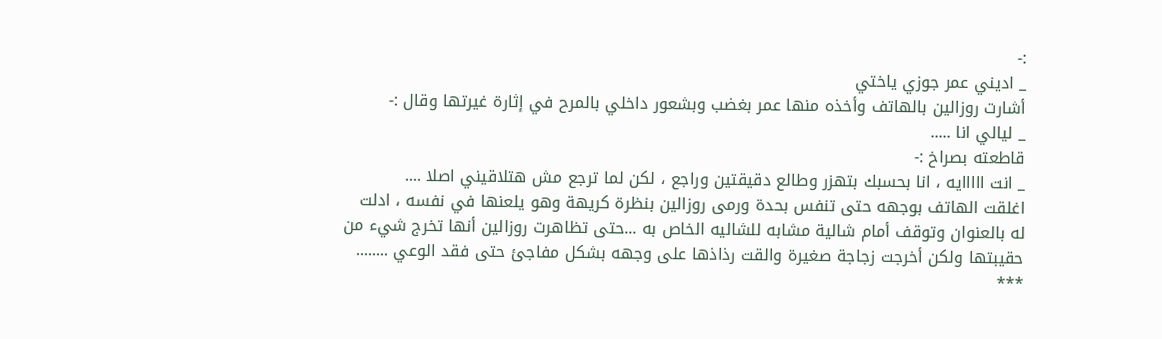:-
_ اديني عمر جوزي ياختي
أشارت روزالين بالهاتف وأخذه منها عمر بغضب وبشعور داخلي بالمرح في إثارة غيرتها وقال :-
_ ليالي انا .....
قاطعته بصراخ :-
_ انت ااااايه ، انا بحسبك بتهزر وطالع دقيقتين وراجع ، لكن لما ترجع مش هتلاقيني اصلا ....
اغلقت الهاتف بوجهه حتى تنفس بحدة ورمى روزالين بنظرة كريهة وهو يلعنها في نفسه ، ادلت له بالعنوان وتوقف أمام شالية مشابه للشاليه الخاص به ...حتى تظاهرت روزالين أنها تخرج شيء من حقيبتها ولكن أخرجت زجاجة صغيرة والقت رذاذها على وجهه بشكل مفاجئ حتى فقد الوعي ........
***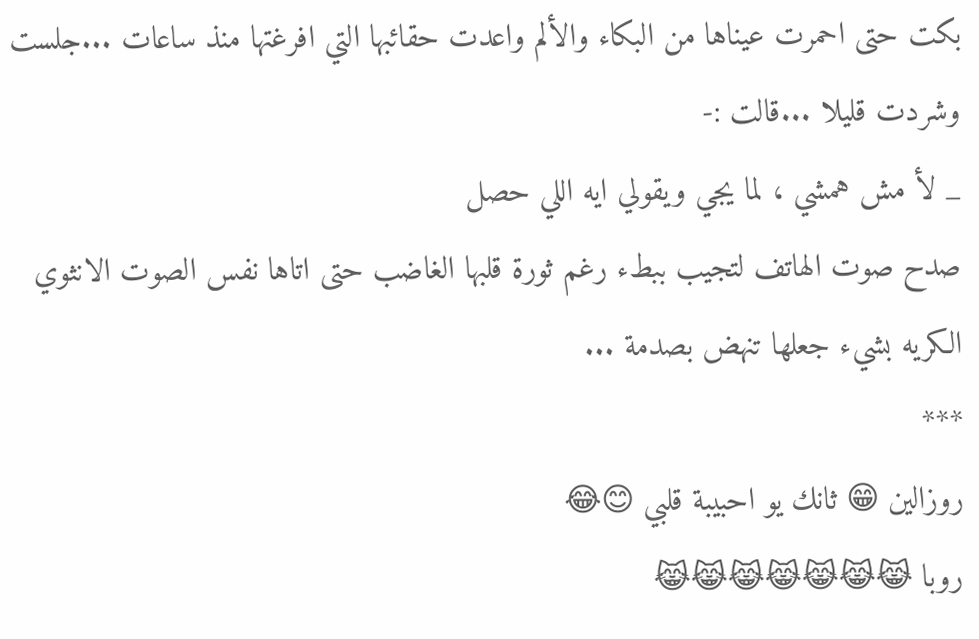بكت حتى احمرت عيناها من البكاء والألم واعدت حقائبها التي افرغتها منذ ساعات ...جلست وشردت قليلا ...قالت :-
_ لأ مش همشي ، لما يجي ويقولي ايه اللي حصل
صدح صوت الهاتف لتجيب ببطء رغم ثورة قلبها الغاضب حتى اتاها نفس الصوت الانثوي الكريه بشيء جعلها تنهض بصدمة ...
***
روزالين 😁 ثانك يو احبيبة قلبي 😊😂
روبا 😹😹😹😹😹😹😹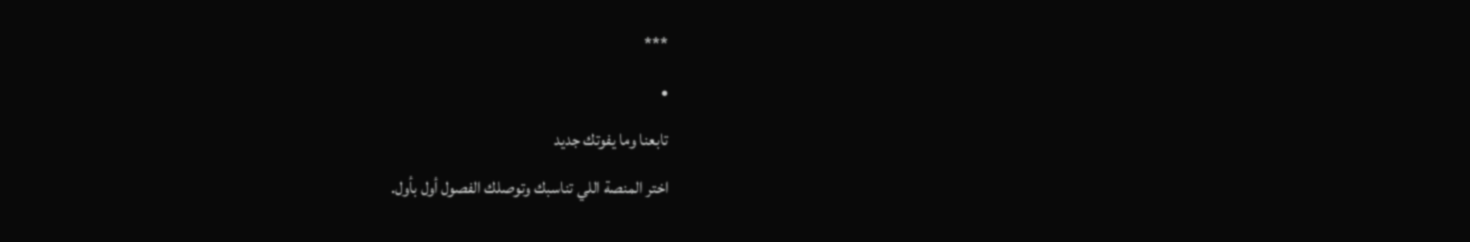***
•
تابعنا وما يفوتك جديد
اختر المنصة اللي تناسبك وتوصلك الفصول أول بأول.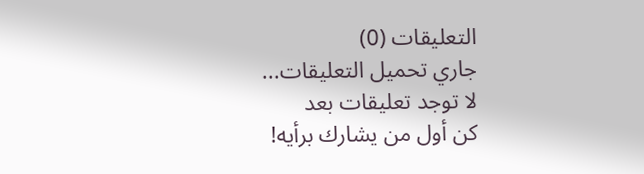التعليقات (0)
جاري تحميل التعليقات...
لا توجد تعليقات بعد
كن أول من يشارك برأيه!